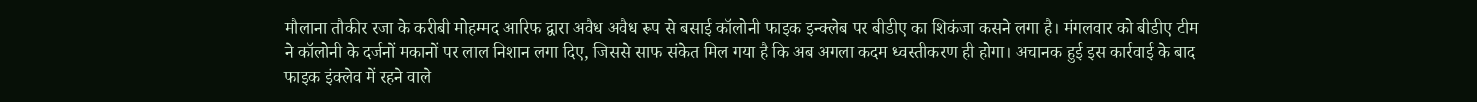मौलाना तौकीर रजा के करीबी मोहम्मद आरिफ द्वारा अवैध अवैध रूप से बसाई कॉलोनी फाइक इन्क्लेब पर बीडीए का शिकंजा कसने लगा है। मंगलवार को बीडीए टीम ने कॉलोनी के दर्जनों मकानों पर लाल निशान लगा दिए, जिससे साफ संकेत मिल गया है कि अब अगला कदम ध्वस्तीकरण ही होगा। अचानक हुई इस कार्रवाई के बाद फाइक इंक्लेव में रहने वाले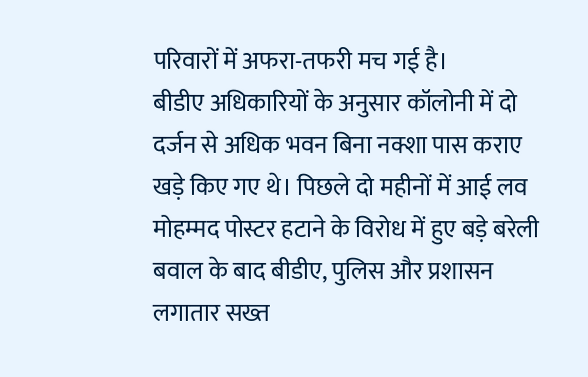परिवारों में अफरा-तफरी मच गई है।
बीडीए अधिकारियों के अनुसार कॉलोनी में दो दर्जन से अधिक भवन बिना नक्शा पास कराए खड़े किए गए थे। पिछले दो महीनों में आई लव मोहम्मद पोस्टर हटाने के विरोध में हुए बड़े बरेली बवाल के बाद बीडीए, पुलिस और प्रशासन लगातार सख्त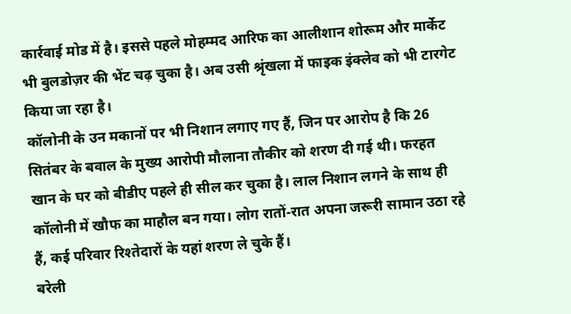कार्रवाई मोड में है। इससे पहले मोहम्मद आरिफ का आलीशान शोरूम और मार्केट भी बुलडोज़र की भेंट चढ़ चुका है। अब उसी श्रृंखला में फाइक इंक्लेव को भी टारगेट किया जा रहा है।
कॉलोनी के उन मकानों पर भी निशान लगाए गए हैं, जिन पर आरोप है कि 26 सितंबर के बवाल के मुख्य आरोपी मौलाना तौकीर को शरण दी गई थी। फरहत खान के घर को बीडीए पहले ही सील कर चुका है। लाल निशान लगने के साथ ही कॉलोनी में खौफ का माहौल बन गया। लोग रातों-रात अपना जरूरी सामान उठा रहे हैं, कई परिवार रिश्तेदारों के यहां शरण ले चुके हैं।
बरेली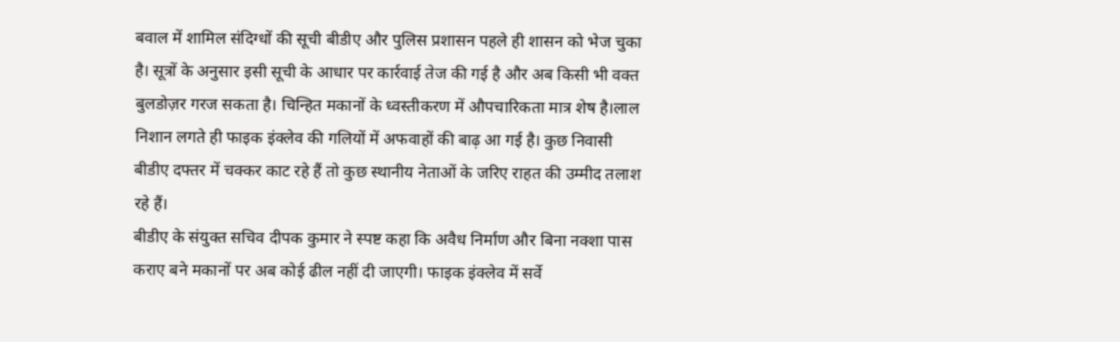बवाल में शामिल संदिग्धों की सूची बीडीए और पुलिस प्रशासन पहले ही शासन को भेज चुका है। सूत्रों के अनुसार इसी सूची के आधार पर कार्रवाई तेज की गई है और अब किसी भी वक्त बुलडोज़र गरज सकता है। चिन्हित मकानों के ध्वस्तीकरण में औपचारिकता मात्र शेष है।लाल निशान लगते ही फाइक इंक्लेव की गलियों में अफवाहों की बाढ़ आ गई है। कुछ निवासी बीडीए दफ्तर में चक्कर काट रहे हैं तो कुछ स्थानीय नेताओं के जरिए राहत की उम्मीद तलाश रहे हैं।
बीडीए के संयुक्त सचिव दीपक कुमार ने स्पष्ट कहा कि अवैध निर्माण और बिना नक्शा पास कराए बने मकानों पर अब कोई ढील नहीं दी जाएगी। फाइक इंक्लेव में सर्वे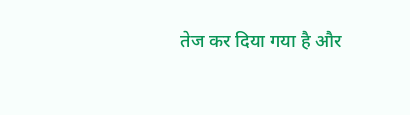तेज कर दिया गया है और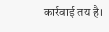कार्रवाई तय है।